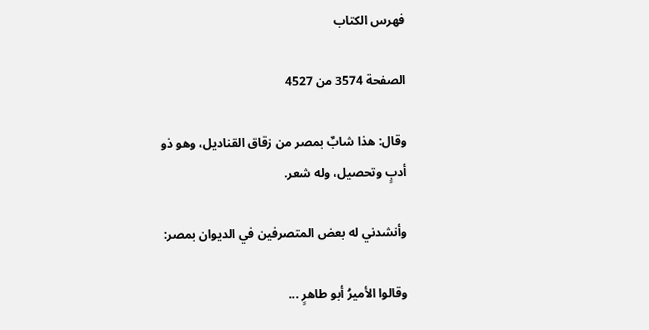فهرس الكتاب

الصفحة 3574 من 4527

وقال: هذا شابٌ بمصر من زقاق القناديل، وهو ذو أدبٍ وتحصيل، وله شعر.

وأنشدني له بعض المتصرفين في الديوان بمصر:

وقالوا الأميرُ أبو طاهرٍ ...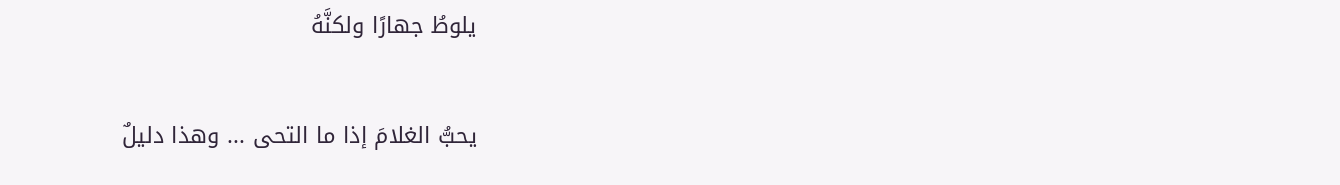يلوطُ جهارًا ولكنَّهُ

يحبُّ الغلامَ إذا ما التحى ... وهذا دليلٌ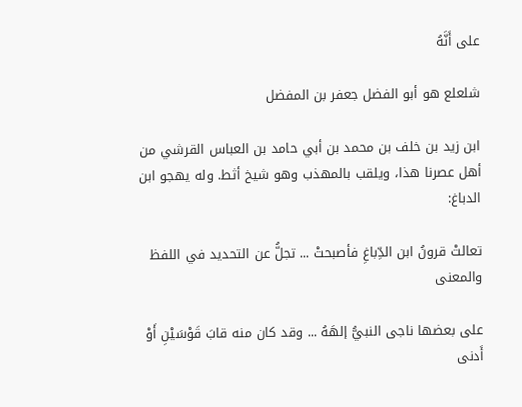على أَنَّهُ

شلعلع هو أبو الفضل جعفر بن المفضل

ابن زيد بن خلف بن محمد بن أبي حامد بن العباس القرشي من أهل عصرنا هذا، ويلقب بالمهذب وهو شيخ أثط. وله يهجو ابن الدباغ:

تعالتْ قرونُ ابن الدِّباغِ فأصبحتْ ... تجلُّ عن التحديد في اللفظ والمعنى

على بعضها ناجى النبيُّ إلهَهُ ... وقد كان منه قابَ قَوْسَيْنِ أَوْ أَدنى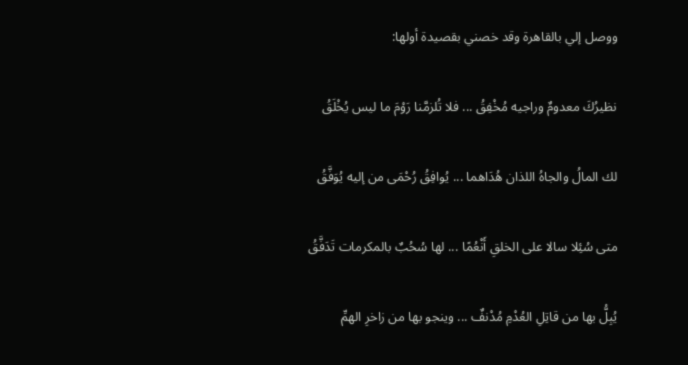ووصل إلي بالقاهرة وقد خصني بقصيدة أولها:

نظيرُكَ معدومٌ وراجيه مُخْفِقُ ... فلا تُلزمَّنا رَوْمَ ما ليس يُخْلَقُ

لك المالُ والجاهُ اللذان هُدَاهما ... يُوافِقُ رُحْمَى من إليه يُوَفَّقُ

متى سُئِلا سالا على الخلقِ أَنْعُمًا ... لها سُحُبٌ بالمكرمات تَدَفَّقُ

يُبِلُّ بها من قاتِلِ العُدْمِ مُدْنفٌ ... وينجو بها من زاخرِ الهمِّ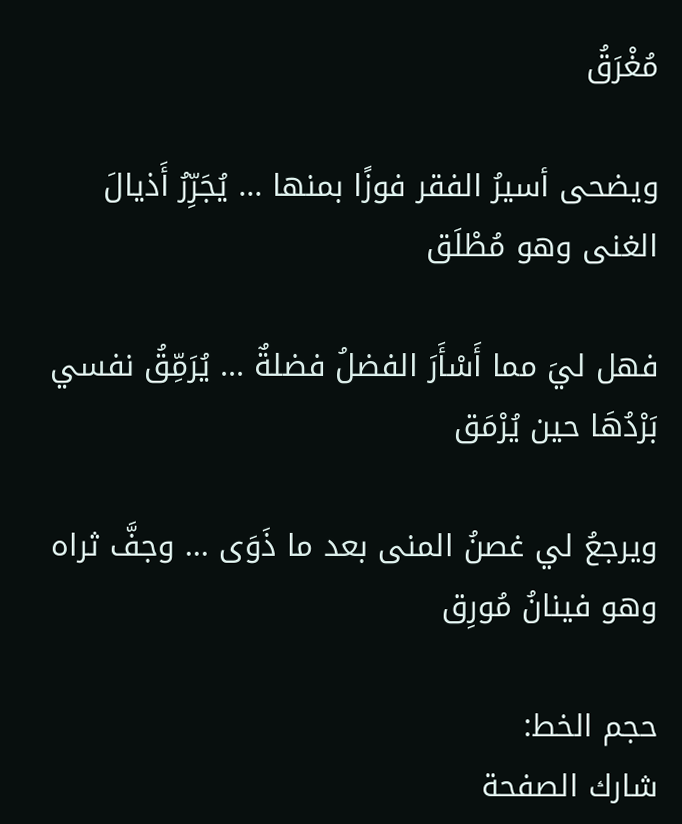مُغْرَقُ

ويضحى أسيرُ الفقر فوزًا بمنها ... يُجَرِّرُ أَذيالَ الغنى وهو مُطْلَق

فهل ليَ مما أَسْأَرَ الفضلُ فضلةٌ ... يُرَمِّقُ نفسي بَرْدُهَا حين يُرْمَق

ويرجعُ لي غصنُ المنى بعد ما ذَوَى ... وجفَّ ثراه وهو فينانُ مُورِق

حجم الخط:
شارك الصفحة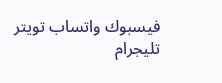فيسبوك واتساب تويتر تليجرام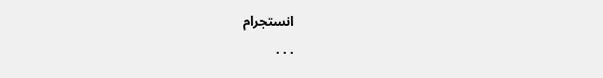انستجرام
. . .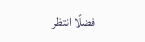فضلًا انتظر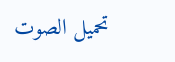تحميل الصوت